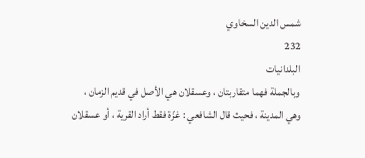شمس الدين السخاوي
232
البلدانيات
وبالجملة فهما متقاربتان ، وعسقلان هي الأصل في قديم الزمان ، وهي المدينة ، فحيث قال الشافعي : غزّة فقط أراد القرية ، أو عسقلان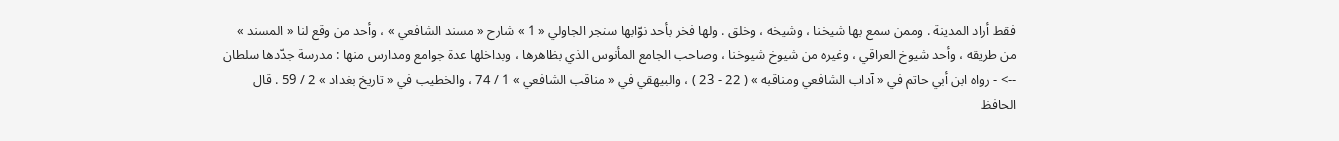فقط أراد المدينة . وممن سمع بها شيخنا ، وشيخه ، وخلق . ولها فخر بأحد نوّابها سنجر الجاولي « 1 » شارح « مسند الشافعي » ، وأحد من وقع لنا « المسند » من طريقه ، وأحد شيوخ العراقي ، وغيره من شيوخ شيوخنا ، وصاحب الجامع المأنوس الذي بظاهرها ، وبداخلها عدة جوامع ومدارس منها : مدرسة جدّدها سلطان
--> - رواه ابن أبي حاتم في « آداب الشافعي ومناقبه » ( 22 - 23 ) ، والبيهقي في « مناقب الشافعي » 1 / 74 ، والخطيب في « تاريخ بغداد » 2 / 59 . قال الحافظ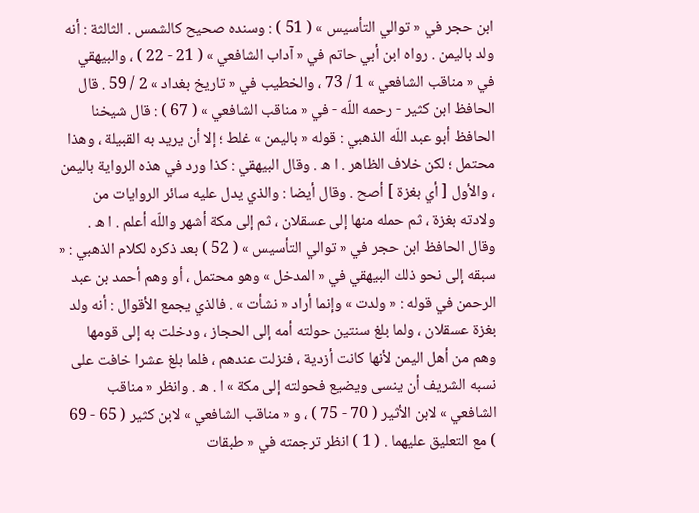ابن حجر في « توالي التأسيس » ( 51 ) : وسنده صحيح كالشمس . الثالثة : أنه ولد باليمن . رواه ابن أبي حاتم في « آداب الشافعي » ( 21 - 22 ) ، والبيهقي في « مناقب الشافعي » 1 / 73 ، والخطيب في « تاريخ بغداد » 2 / 59 . قال الحافظ ابن كثير - رحمه اللّه - في « مناقب الشافعي » ( 67 ) : قال شيخنا الحافظ أبو عبد اللّه الذهبي : قوله « باليمن » غلط ؛ إلا أن يريد به القبيلة ، وهذا محتمل ؛ لكن خلاف الظاهر . ا ه . وقال البيهقي : كذا ورد في هذه الرواية باليمن ، والأول [ أي بغزة ] أصح . وقال أيضا : والذي يدل عليه سائر الروايات من ولادته بغزة ، ثم حمله منها إلى عسقلان ، ثم إلى مكة أشهر واللّه أعلم . ا ه . وقال الحافظ ابن حجر في « توالي التأسيس » ( 52 ) بعد ذكره لكلام الذهبي : « سبقه إلى نحو ذلك البيهقي في « المدخل » وهو محتمل ، أو وهم أحمد بن عبد الرحمن في قوله : « ولدت » وإنما أراد « نشأت » . فالذي يجمع الأقوال : أنه ولد بغزة عسقلان ، ولما بلغ سنتين حولته أمه إلى الحجاز ، ودخلت به إلى قومها وهم من أهل اليمن لأنها كانت أزدية ، فنزلت عندهم ، فلما بلغ عشرا خافت على نسبه الشريف أن ينسى ويضيع فحولته إلى مكة » ا . ه . وانظر « مناقب الشافعي » لابن الأثير ( 70 - 75 ) ، و « مناقب الشافعي » لابن كثير ( 65 - 69 ) مع التعليق عليهما . ( 1 ) انظر ترجمته في « طبقات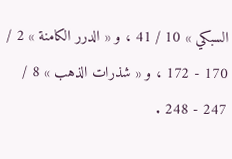السبكي » 10 / 41 ، و « الدرر الكامنة » 2 / 170 - 172 ، و « شذرات الذهب » 8 / 247 - 248 .